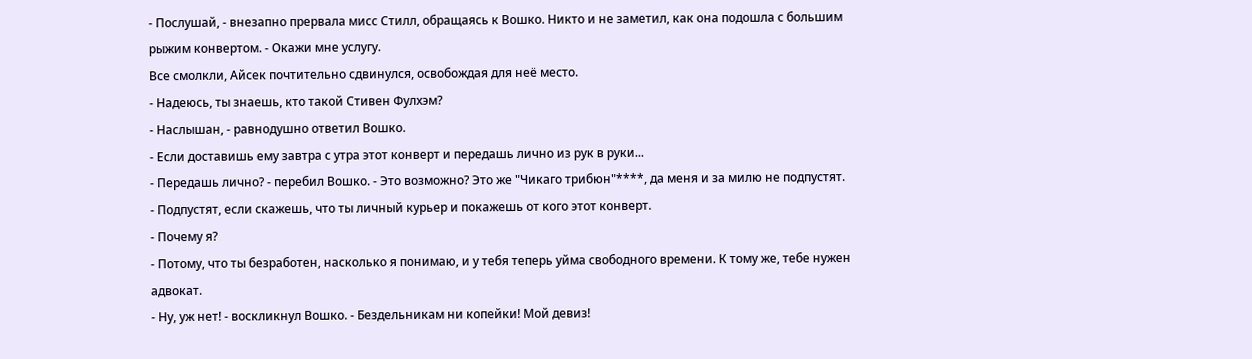- Послушай, - внезапно прервала мисс Стилл, обращаясь к Вошко. Никто и не заметил, как она подошла с большим рыжим конвертом. - Окажи мне услугу.
Все смолкли, Айсек почтительно сдвинулся, освобождая для неё место.
- Надеюсь, ты знаешь, кто такой Стивен Фулхэм?
- Наслышан, - равнодушно ответил Вошко.
- Если доставишь ему завтра с утра этот конверт и передашь лично из рук в руки...
- Передашь лично? - перебил Вошко. - Это возможно? Это же "Чикаго трибюн"****, да меня и за милю не подпустят.
- Подпустят, если скажешь, что ты личный курьер и покажешь от кого этот конверт.
- Почему я?
- Потому, что ты безработен, насколько я понимаю, и у тебя теперь уйма свободного времени. К тому же, тебе нужен адвокат.
- Ну, уж нет! - воскликнул Вошко. - Бездельникам ни копейки! Мой девиз!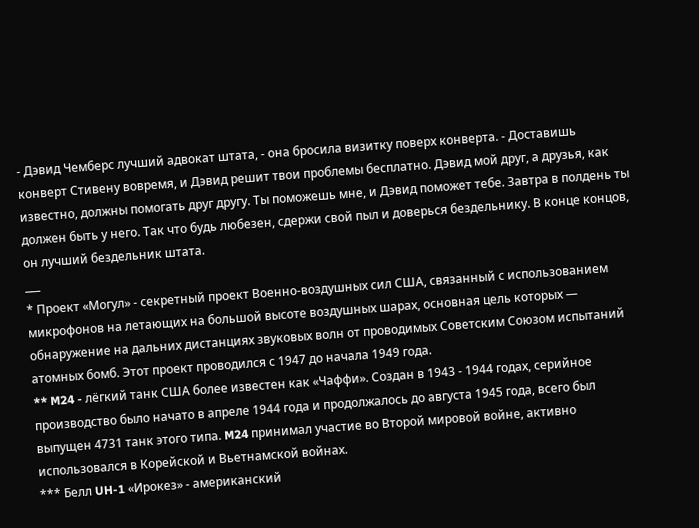- Дэвид Чемберс лучший адвокат штата, - она бросила визитку поверх конверта. - Доставишь конверт Стивену вовремя, и Дэвид решит твои проблемы бесплатно. Дэвид мой друг, а друзья, как известно, должны помогать друг другу. Ты поможешь мне, и Дэвид поможет тебе. Завтра в полдень ты должен быть у него. Так что будь любезен, сдержи свой пыл и доверься бездельнику. В конце концов, он лучший бездельник штата.
___
* Проект «Могул» - секретный проект Военно-воздушных сил США, связанный с использованием микрофонов на летающих на большой высоте воздушных шарах, основная цель которых — обнаружение на дальних дистанциях звуковых волн от проводимых Советским Союзом испытаний атомных бомб. Этот проект проводился с 1947 до начала 1949 года.
** M24 - лёгкий танк США более известен как «Чаффи». Создан в 1943 - 1944 годах, серийное производство было начато в апреле 1944 года и продолжалось до августа 1945 года, всего был выпущен 4731 танк этого типа. M24 принимал участие во Второй мировой войне, активно использовался в Корейской и Вьетнамской войнах.
*** Белл UH-1 «Ирокез» - американский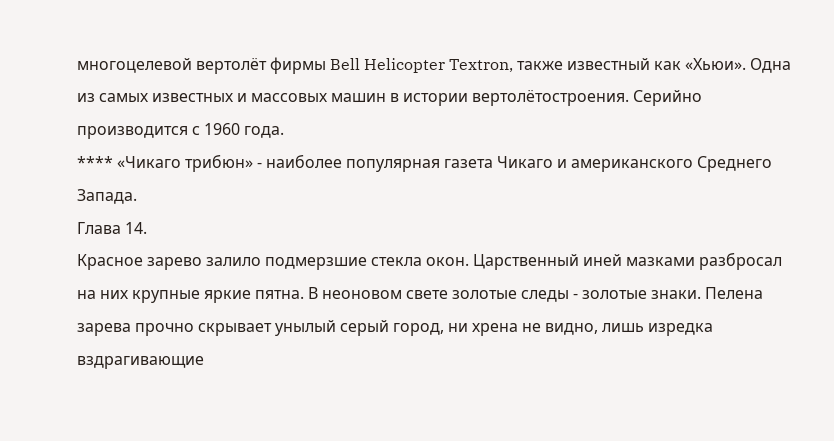многоцелевой вертолёт фирмы Bell Helicopter Textron, также известный как «Хьюи». Одна из самых известных и массовых машин в истории вертолётостроения. Серийно производится с 1960 года.
**** «Чикаго трибюн» - наиболее популярная газета Чикаго и американского Среднего Запада.
Глава 14.
Красное зарево залило подмерзшие стекла окон. Царственный иней мазками разбросал на них крупные яркие пятна. В неоновом свете золотые следы - золотые знаки. Пелена зарева прочно скрывает унылый серый город, ни хрена не видно, лишь изредка вздрагивающие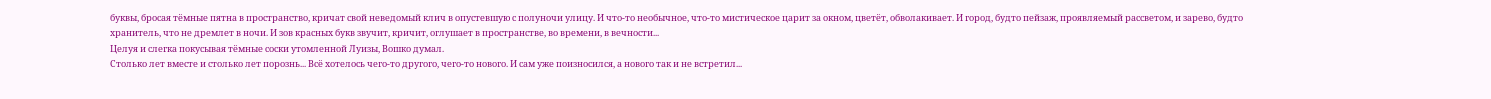буквы, бросая тёмные пятна в пространство, кричат свой неведомый клич в опустевшую с полуночи улицу. И что-то необычное, что-то мистическое царит за окном, цветёт, обволакивает. И город, будто пейзаж, проявляемый рассветом, и зарево, будто хранитель, что не дремлет в ночи. И зов красных букв звучит, кричит, оглушает в пространстве, во времени, в вечности...
Целуя и слегка покусывая тёмные соски утомленной Луизы, Вошко думал.
Столько лет вместе и столько лет порознь... Всё хотелось чего-то другого, чего-то нового. И сам уже поизносился, а нового так и не встретил...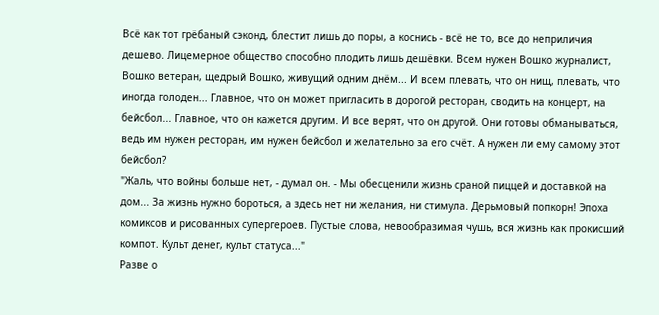Всё как тот грёбаный сэконд, блестит лишь до поры, а коснись - всё не то, все до неприличия дешево. Лицемерное общество способно плодить лишь дешёвки. Всем нужен Вошко журналист, Вошко ветеран, щедрый Вошко, живущий одним днём... И всем плевать, что он нищ, плевать, что иногда голоден... Главное, что он может пригласить в дорогой ресторан, сводить на концерт, на бейсбол... Главное, что он кажется другим. И все верят, что он другой. Они готовы обманываться, ведь им нужен ресторан, им нужен бейсбол и желательно за его счёт. А нужен ли ему самому этот бейсбол?
"Жаль, что войны больше нет, - думал он. - Мы обесценили жизнь сраной пиццей и доставкой на дом... За жизнь нужно бороться, а здесь нет ни желания, ни стимула. Дерьмовый попкорн! Эпоха комиксов и рисованных супергероев. Пустые слова, невообразимая чушь, вся жизнь как прокисший компот. Культ денег, культ статуса..."
Разве о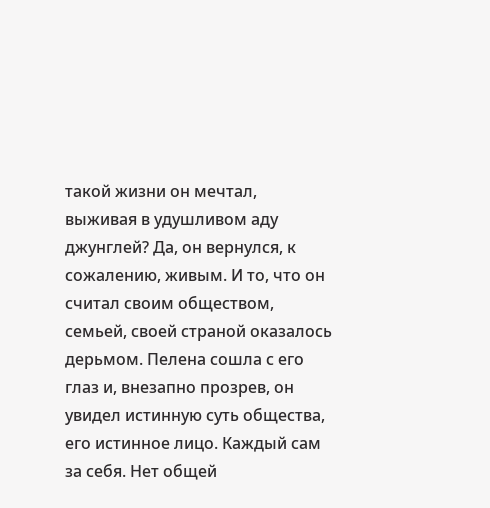такой жизни он мечтал, выживая в удушливом аду джунглей? Да, он вернулся, к сожалению, живым. И то, что он считал своим обществом, семьей, своей страной оказалось дерьмом. Пелена сошла с его глаз и, внезапно прозрев, он увидел истинную суть общества, его истинное лицо. Каждый сам за себя. Нет общей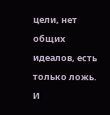цели, нет общих идеалов, есть только ложь. И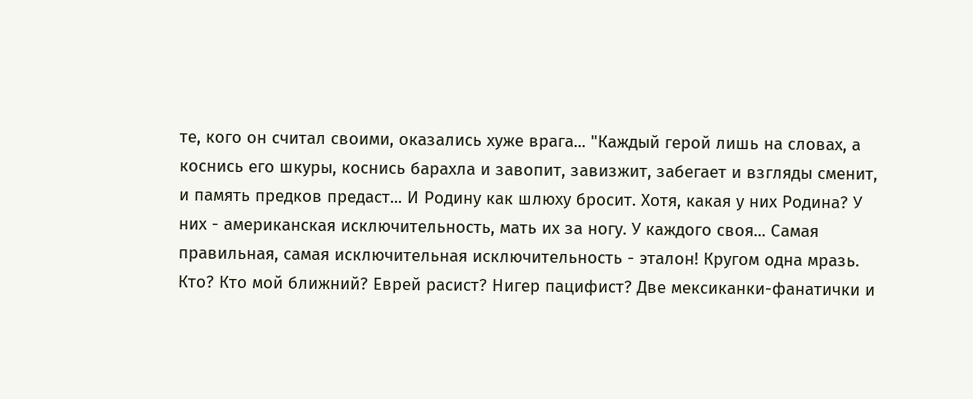те, кого он считал своими, оказались хуже врага... "Каждый герой лишь на словах, а коснись его шкуры, коснись барахла и завопит, завизжит, забегает и взгляды сменит, и память предков предаст... И Родину как шлюху бросит. Хотя, какая у них Родина? У них - американская исключительность, мать их за ногу. У каждого своя... Самая правильная, самая исключительная исключительность - эталон! Кругом одна мразь. Кто? Кто мой ближний? Еврей расист? Нигер пацифист? Две мексиканки-фанатички и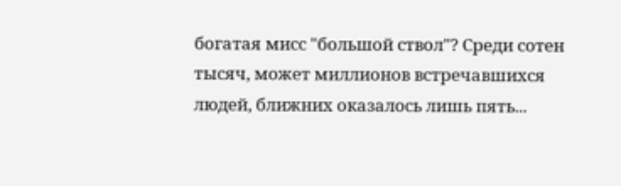богатая мисс "большой ствол"? Среди сотен тысяч, может миллионов встречавшихся людей, ближних оказалось лишь пять...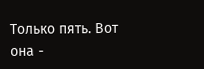Только пять. Вот она -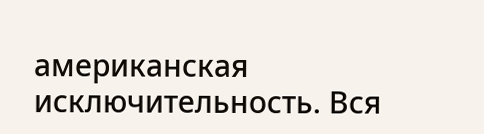американская исключительность. Вся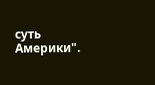суть Америки".